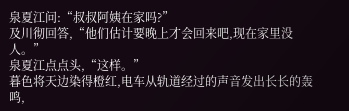泉夏江问:“叔叔阿姨在家吗?”
及川彻回答,“他们估计要晚上才会回来吧,现在家里没人。”
泉夏江点点头,“这样。”
暮色将天边染得橙红,电车从轨道经过的声音发出长长的轰鸣,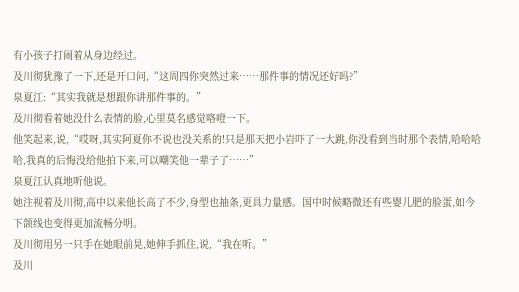有小孩子打闹着从身边经过。
及川彻犹豫了一下,还是开口问,“这周四你突然过来……那件事的情况还好吗?”
泉夏江:“其实我就是想跟你讲那件事的。”
及川彻看着她没什么表情的脸,心里莫名感觉咯噔一下。
他笑起来,说,“哎呀,其实阿夏你不说也没关系的!只是那天把小岩吓了一大跳,你没看到当时那个表情,哈哈哈哈,我真的后悔没给他拍下来,可以嘲笑他一辈子了……”
泉夏江认真地听他说。
她注视着及川彻,高中以来他长高了不少,身型也抽条,更具力量感。国中时候略微还有些婴儿肥的脸蛋,如今下颌线也变得更加流畅分明。
及川彻用另一只手在她眼前晃,她伸手抓住,说,“我在听。”
及川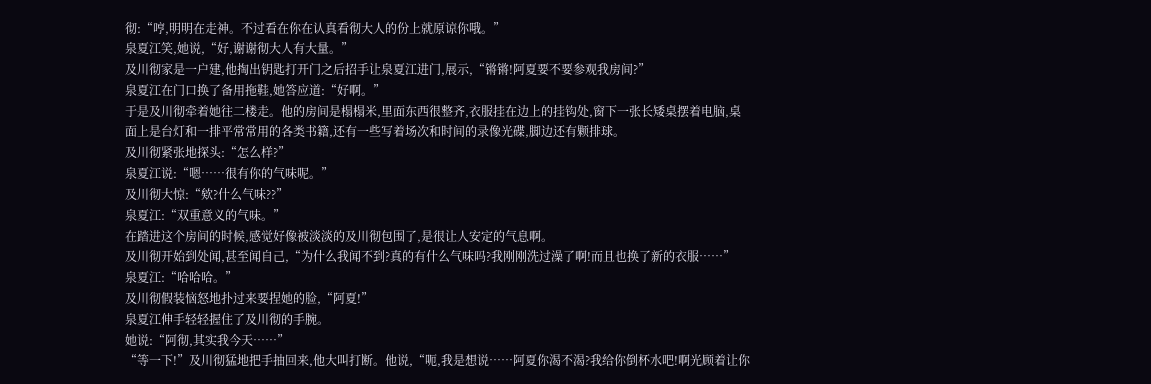彻:“哼,明明在走神。不过看在你在认真看彻大人的份上就原谅你哦。”
泉夏江笑,她说,“好,谢谢彻大人有大量。”
及川彻家是一户建,他掏出钥匙打开门之后招手让泉夏江进门,展示,“锵锵!阿夏要不要参观我房间?”
泉夏江在门口换了备用拖鞋,她答应道:“好啊。”
于是及川彻牵着她往二楼走。他的房间是榻榻米,里面东西很整齐,衣服挂在边上的挂钩处,窗下一张长矮桌摆着电脑,桌面上是台灯和一排平常常用的各类书籍,还有一些写着场次和时间的录像光碟,脚边还有颗排球。
及川彻紧张地探头:“怎么样?”
泉夏江说:“嗯……很有你的气味呢。”
及川彻大惊:“欸?什么气味??”
泉夏江:“双重意义的气味。”
在踏进这个房间的时候,感觉好像被淡淡的及川彻包围了,是很让人安定的气息啊。
及川彻开始到处闻,甚至闻自己,“为什么我闻不到?真的有什么气味吗?我刚刚洗过澡了啊!而且也换了新的衣服……”
泉夏江:“哈哈哈。”
及川彻假装恼怒地扑过来要捏她的脸,“阿夏!”
泉夏江伸手轻轻握住了及川彻的手腕。
她说:“阿彻,其实我今天……”
“等一下!”及川彻猛地把手抽回来,他大叫打断。他说,“呃,我是想说……阿夏你渴不渴?我给你倒杯水吧!啊光顾着让你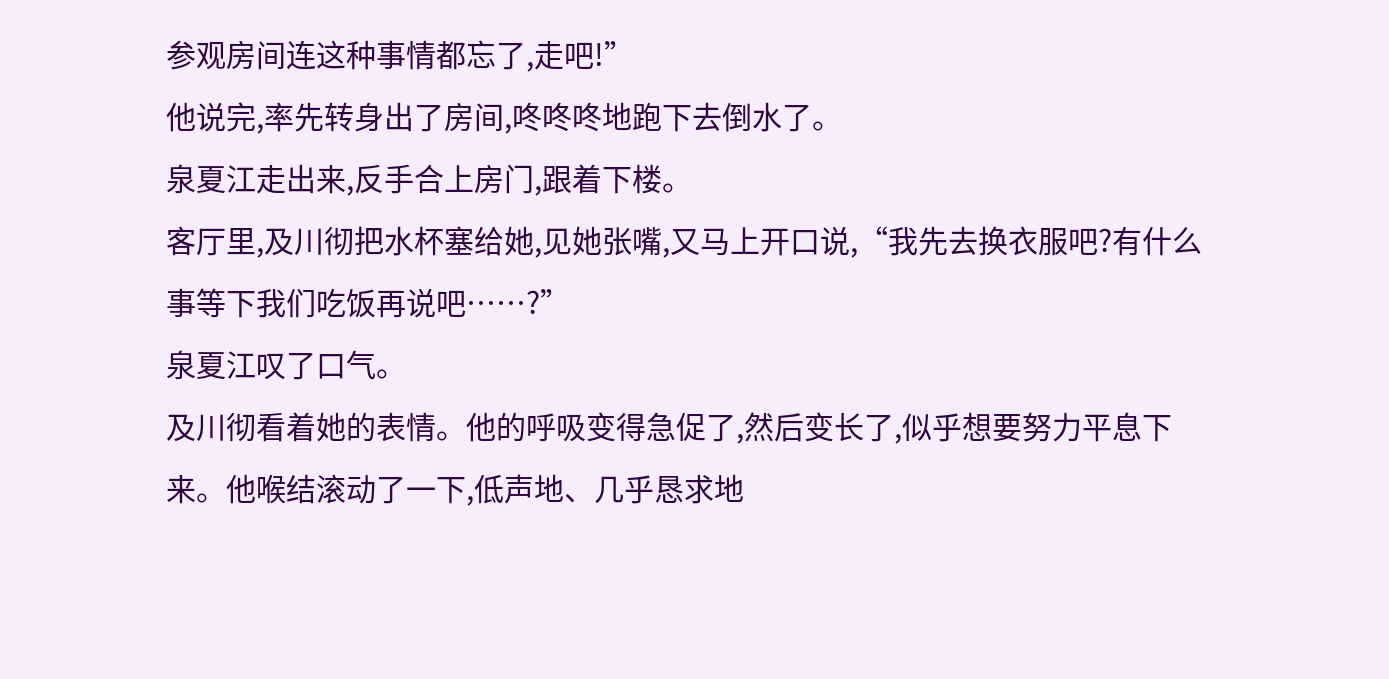参观房间连这种事情都忘了,走吧!”
他说完,率先转身出了房间,咚咚咚地跑下去倒水了。
泉夏江走出来,反手合上房门,跟着下楼。
客厅里,及川彻把水杯塞给她,见她张嘴,又马上开口说,“我先去换衣服吧?有什么事等下我们吃饭再说吧……?”
泉夏江叹了口气。
及川彻看着她的表情。他的呼吸变得急促了,然后变长了,似乎想要努力平息下来。他喉结滚动了一下,低声地、几乎恳求地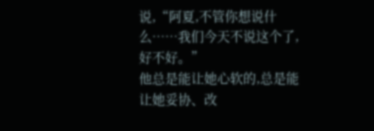说,“阿夏,不管你想说什么……我们今天不说这个了,好不好。”
他总是能让她心软的,总是能让她妥协、改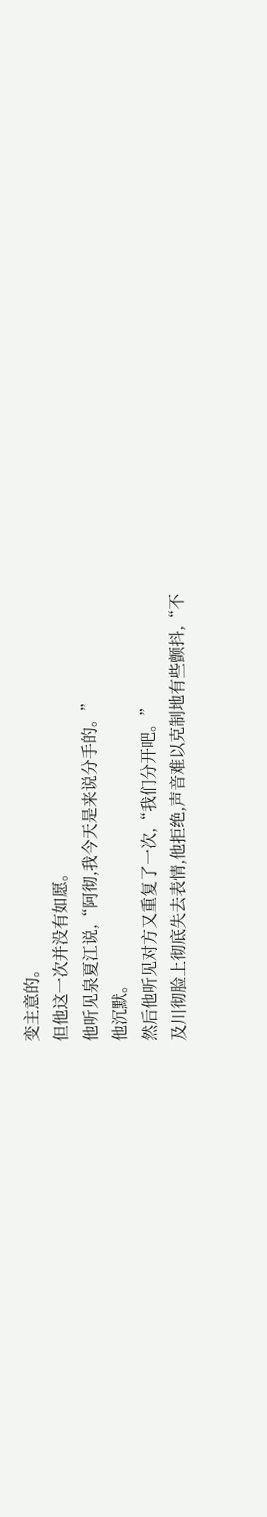变主意的。
但他这一次并没有如愿。
他听见泉夏江说,“阿彻,我今天是来说分手的。”
他沉默。
然后他听见对方又重复了一次,“我们分开吧。”
及川彻脸上彻底失去表情,他拒绝,声音难以克制地有些颤抖,“不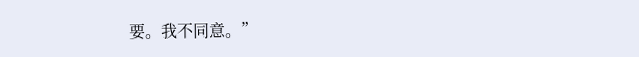要。我不同意。”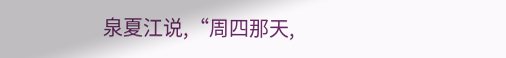泉夏江说,“周四那天,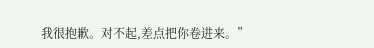我很抱歉。对不起,差点把你卷进来。”